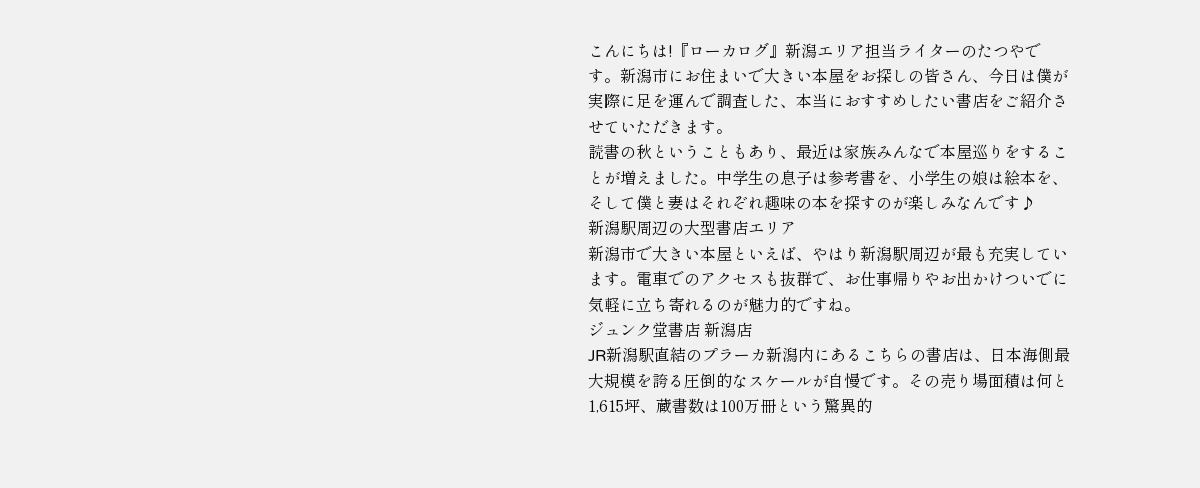こんにちは!『ローカログ』新潟エリア担当ライターのたつやです。新潟市にお住まいで大きい本屋をお探しの皆さん、今日は僕が実際に足を運んで調査した、本当におすすめしたい書店をご紹介させていただきます。
読書の秋ということもあり、最近は家族みんなで本屋巡りをすることが増えました。中学生の息子は参考書を、小学生の娘は絵本を、そして僕と妻はそれぞれ趣味の本を探すのが楽しみなんです♪
新潟駅周辺の大型書店エリア
新潟市で大きい本屋といえば、やはり新潟駅周辺が最も充実しています。電車でのアクセスも抜群で、お仕事帰りやお出かけついでに気軽に立ち寄れるのが魅力的ですね。
ジュンク堂書店 新潟店
JR新潟駅直結のプラーカ新潟内にあるこちらの書店は、日本海側最大規模を誇る圧倒的なスケールが自慢です。その売り場面積は何と1,615坪、蔵書数は100万冊という驚異的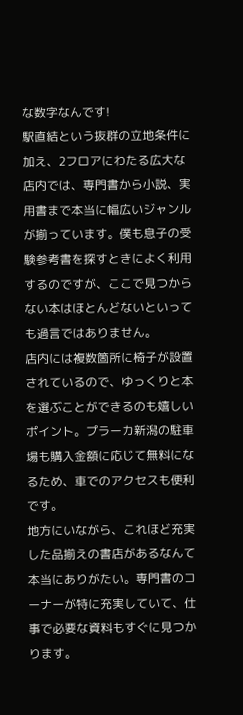な数字なんです!
駅直結という抜群の立地条件に加え、2フロアにわたる広大な店内では、専門書から小説、実用書まで本当に幅広いジャンルが揃っています。僕も息子の受験参考書を探すときによく利用するのですが、ここで見つからない本はほとんどないといっても過言ではありません。
店内には複数箇所に椅子が設置されているので、ゆっくりと本を選ぶことができるのも嬉しいポイント。プラーカ新潟の駐車場も購入金額に応じて無料になるため、車でのアクセスも便利です。
地方にいながら、これほど充実した品揃えの書店があるなんて本当にありがたい。専門書のコーナーが特に充実していて、仕事で必要な資料もすぐに見つかります。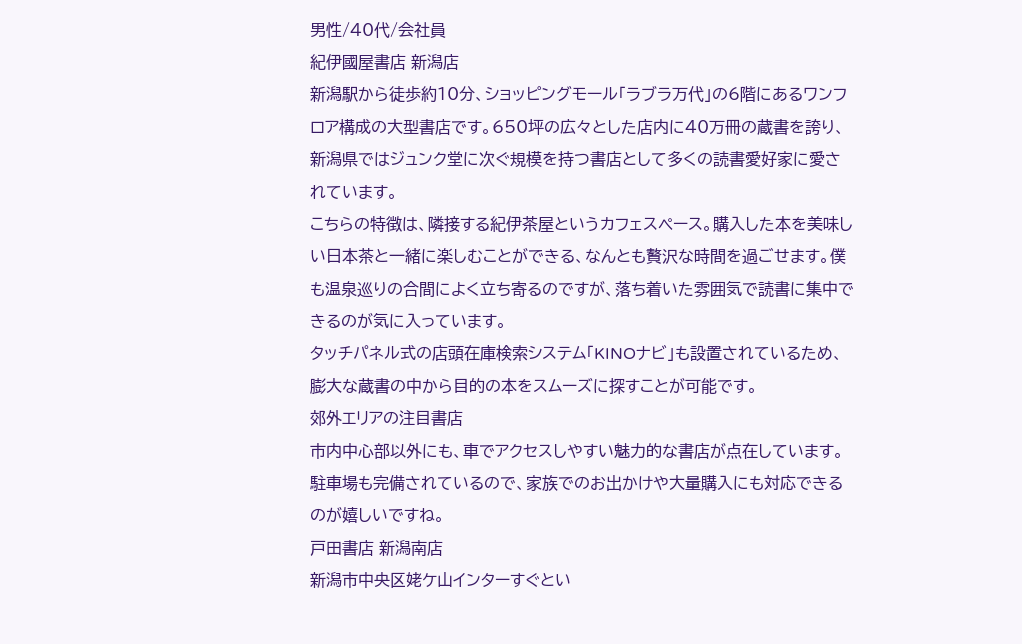男性/40代/会社員
紀伊國屋書店 新潟店
新潟駅から徒歩約10分、ショッピングモール「ラブラ万代」の6階にあるワンフロア構成の大型書店です。650坪の広々とした店内に40万冊の蔵書を誇り、新潟県ではジュンク堂に次ぐ規模を持つ書店として多くの読書愛好家に愛されています。
こちらの特徴は、隣接する紀伊茶屋というカフェスペース。購入した本を美味しい日本茶と一緒に楽しむことができる、なんとも贅沢な時間を過ごせます。僕も温泉巡りの合間によく立ち寄るのですが、落ち着いた雰囲気で読書に集中できるのが気に入っています。
タッチパネル式の店頭在庫検索システム「KINOナビ」も設置されているため、膨大な蔵書の中から目的の本をスムーズに探すことが可能です。
郊外エリアの注目書店
市内中心部以外にも、車でアクセスしやすい魅力的な書店が点在しています。駐車場も完備されているので、家族でのお出かけや大量購入にも対応できるのが嬉しいですね。
戸田書店 新潟南店
新潟市中央区姥ケ山インターすぐとい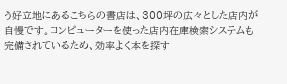う好立地にあるこちらの書店は、300坪の広々とした店内が自慢です。コンピューターを使った店内在庫検索システムも完備されているため、効率よく本を探す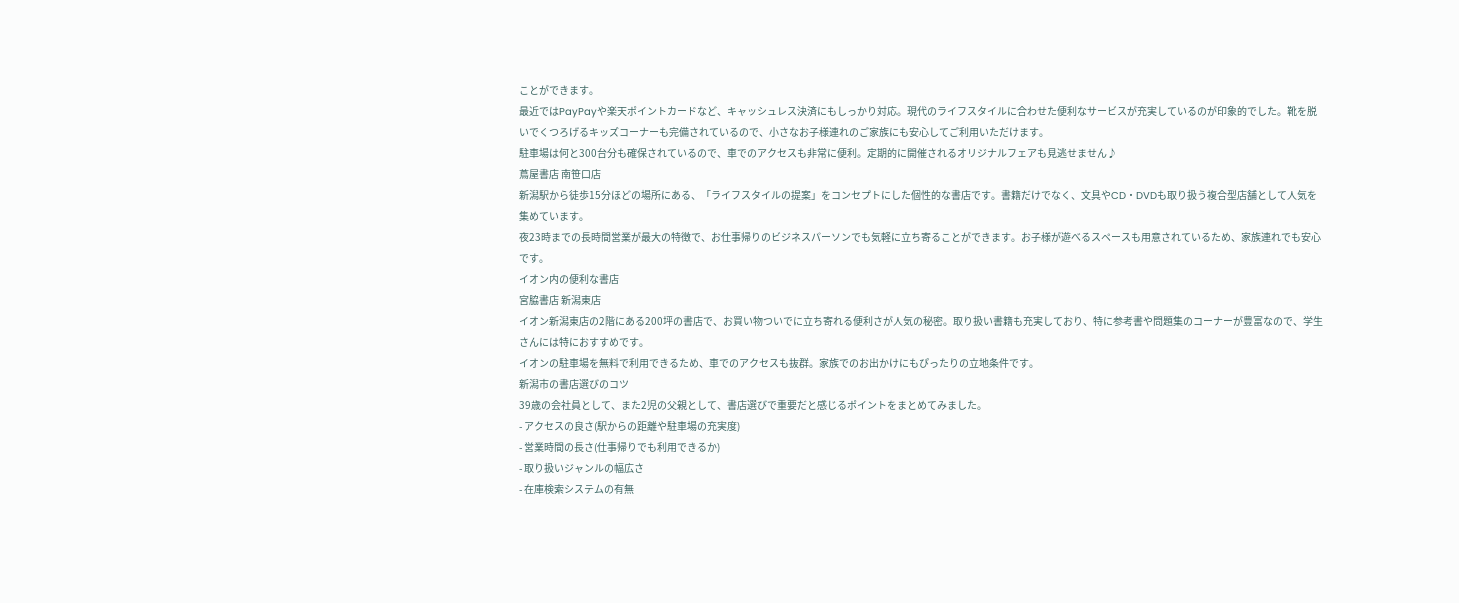ことができます。
最近ではPayPayや楽天ポイントカードなど、キャッシュレス決済にもしっかり対応。現代のライフスタイルに合わせた便利なサービスが充実しているのが印象的でした。靴を脱いでくつろげるキッズコーナーも完備されているので、小さなお子様連れのご家族にも安心してご利用いただけます。
駐車場は何と300台分も確保されているので、車でのアクセスも非常に便利。定期的に開催されるオリジナルフェアも見逃せません♪
蔦屋書店 南笹口店
新潟駅から徒歩15分ほどの場所にある、「ライフスタイルの提案」をコンセプトにした個性的な書店です。書籍だけでなく、文具やCD・DVDも取り扱う複合型店舗として人気を集めています。
夜23時までの長時間営業が最大の特徴で、お仕事帰りのビジネスパーソンでも気軽に立ち寄ることができます。お子様が遊べるスペースも用意されているため、家族連れでも安心です。
イオン内の便利な書店
宮脇書店 新潟東店
イオン新潟東店の2階にある200坪の書店で、お買い物ついでに立ち寄れる便利さが人気の秘密。取り扱い書籍も充実しており、特に参考書や問題集のコーナーが豊富なので、学生さんには特におすすめです。
イオンの駐車場を無料で利用できるため、車でのアクセスも抜群。家族でのお出かけにもぴったりの立地条件です。
新潟市の書店選びのコツ
39歳の会社員として、また2児の父親として、書店選びで重要だと感じるポイントをまとめてみました。
- アクセスの良さ(駅からの距離や駐車場の充実度)
- 営業時間の長さ(仕事帰りでも利用できるか)
- 取り扱いジャンルの幅広さ
- 在庫検索システムの有無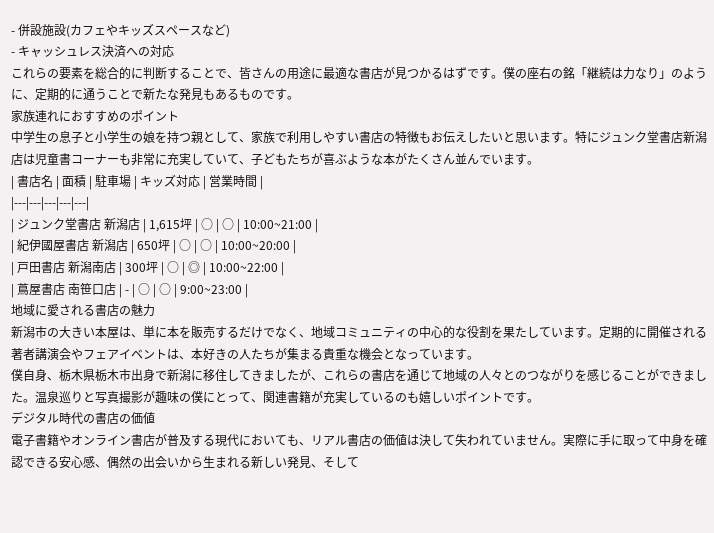- 併設施設(カフェやキッズスペースなど)
- キャッシュレス決済への対応
これらの要素を総合的に判断することで、皆さんの用途に最適な書店が見つかるはずです。僕の座右の銘「継続は力なり」のように、定期的に通うことで新たな発見もあるものです。
家族連れにおすすめのポイント
中学生の息子と小学生の娘を持つ親として、家族で利用しやすい書店の特徴もお伝えしたいと思います。特にジュンク堂書店新潟店は児童書コーナーも非常に充実していて、子どもたちが喜ぶような本がたくさん並んでいます。
| 書店名 | 面積 | 駐車場 | キッズ対応 | 営業時間 |
|---|---|---|---|---|
| ジュンク堂書店 新潟店 | 1,615坪 | ○ | ○ | 10:00~21:00 |
| 紀伊國屋書店 新潟店 | 650坪 | ○ | ○ | 10:00~20:00 |
| 戸田書店 新潟南店 | 300坪 | ○ | ◎ | 10:00~22:00 |
| 蔦屋書店 南笹口店 | - | ○ | ○ | 9:00~23:00 |
地域に愛される書店の魅力
新潟市の大きい本屋は、単に本を販売するだけでなく、地域コミュニティの中心的な役割を果たしています。定期的に開催される著者講演会やフェアイベントは、本好きの人たちが集まる貴重な機会となっています。
僕自身、栃木県栃木市出身で新潟に移住してきましたが、これらの書店を通じて地域の人々とのつながりを感じることができました。温泉巡りと写真撮影が趣味の僕にとって、関連書籍が充実しているのも嬉しいポイントです。
デジタル時代の書店の価値
電子書籍やオンライン書店が普及する現代においても、リアル書店の価値は決して失われていません。実際に手に取って中身を確認できる安心感、偶然の出会いから生まれる新しい発見、そして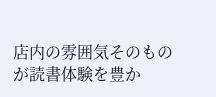店内の雰囲気そのものが読書体験を豊か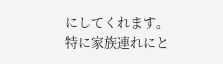にしてくれます。
特に家族連れにと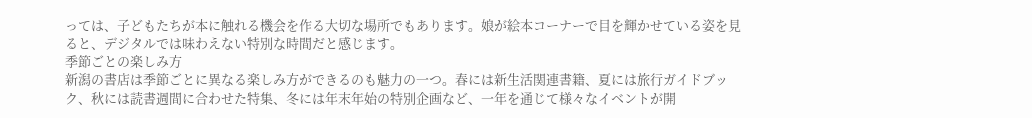っては、子どもたちが本に触れる機会を作る大切な場所でもあります。娘が絵本コーナーで目を輝かせている姿を見ると、デジタルでは味わえない特別な時間だと感じます。
季節ごとの楽しみ方
新潟の書店は季節ごとに異なる楽しみ方ができるのも魅力の一つ。春には新生活関連書籍、夏には旅行ガイドブック、秋には読書週間に合わせた特集、冬には年末年始の特別企画など、一年を通じて様々なイベントが開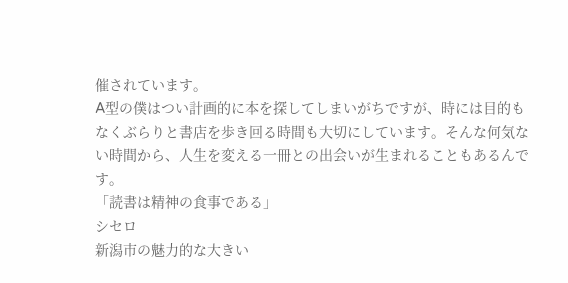催されています。
A型の僕はつい計画的に本を探してしまいがちですが、時には目的もなくぶらりと書店を歩き回る時間も大切にしています。そんな何気ない時間から、人生を変える一冊との出会いが生まれることもあるんです。
「読書は精神の食事である」
シセロ
新潟市の魅力的な大きい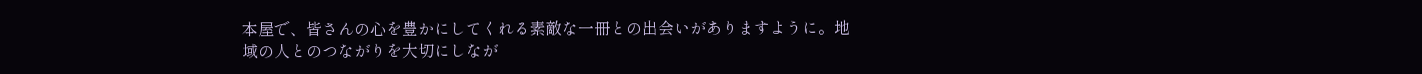本屋で、皆さんの心を豊かにしてくれる素敵な一冊との出会いがありますように。地域の人とのつながりを大切にしなが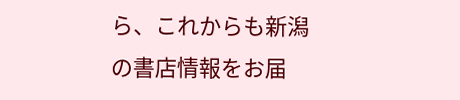ら、これからも新潟の書店情報をお届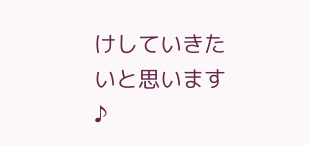けしていきたいと思います♪